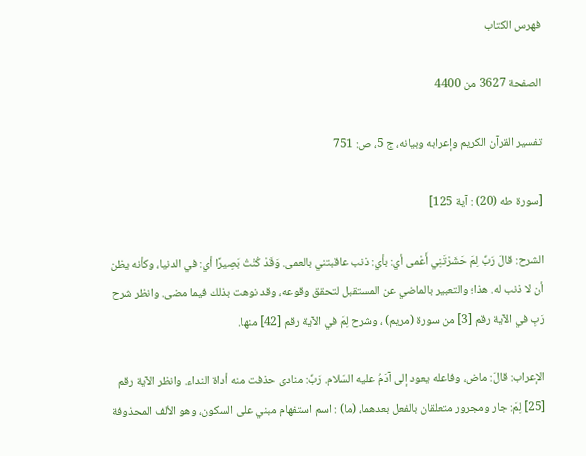فهرس الكتاب

الصفحة 3627 من 4400

تفسير القرآن الكريم وإعرابه وبيانه، ج 5، ص: 751

[سورة طه (20) : آية 125]

الشرح: قالَ رَبِّ لِمَ حَشَرْتَنِي أَعْمى أي: بأي: ذنب عاقبتني بالعمى. وَقَدْ كُنْتُ بَصِيرًا أي: في الدنيا، وكأنه يظن أن لا ذنب له. هذا؛ والتعبير بالماضي عن المستقبل لتحقق وقوعه، وقد نوهت بذلك فيما مضى. وانظر شرح رَبِ في الآية رقم [3] من سورة (مريم) ، وشرح لِمَ في الآية رقم [42] منها.

الإعراب: قالَ: ماض، وفاعله يعود إلى آدَمُ عليه السّلام. رَبِّ: منادى حذفت منه أداة النداء. وانظر الآية رقم [25] لِمَ: جار ومجرور متعلقان بالفعل بعدهما، (ما) : اسم استفهام مبني على السكون، وهو الألف المحذوفة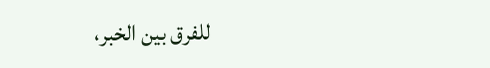للفرق بين الخبر،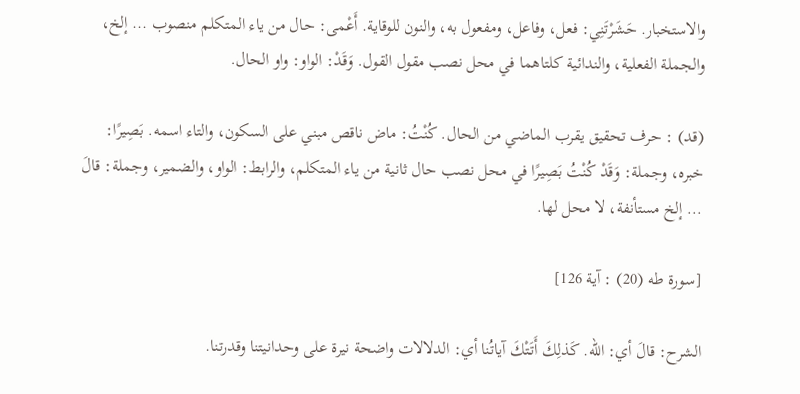والاستخبار. حَشَرْتَنِي: فعل، وفاعل، ومفعول به، والنون للوقاية. أَعْمى: حال من ياء المتكلم منصوب ... إلخ، والجملة الفعلية، والندائية كلتاهما في محل نصب مقول القول. وَقَدْ: الواو: واو الحال.

(قد) : حرف تحقيق يقرب الماضي من الحال. كُنْتُ: ماض ناقص مبني على السكون، والتاء اسمه. بَصِيرًا: خبره، وجملة: وَقَدْ كُنْتُ بَصِيرًا في محل نصب حال ثانية من ياء المتكلم، والرابط: الواو، والضمير، وجملة: قالَ ... إلخ مستأنفة، لا محل لها.

[سورة طه (20) : آية 126]

الشرح: قالَ أي: اللّه. كَذلِكَ أَتَتْكَ آياتُنا أي: الدلالات واضحة نيرة على وحدانيتنا وقدرتنا.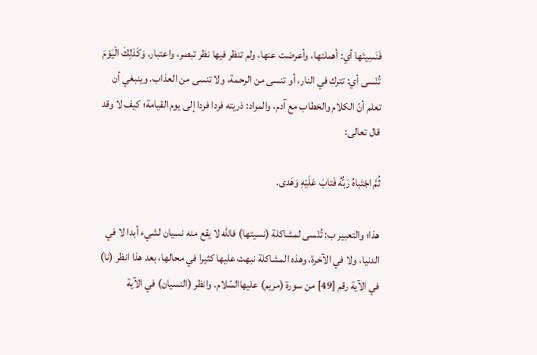فَنَسِيتَها أي: أهملتها، وأعرضت عنها، ولم تنظر فيها نظر تبصر، واعتبار. وَكَذلِكَ الْيَوْمَ تُنْسى أي: تترك في النار، أو تنسى من الرحمة، ولا تنسى من العذاب. وينبغي أن تعلم أنّ الكلام والخطاب مع آدم، والمراد: ذريته فردا فردا إلى يوم القيامة؛ كيف لا وقد قال تعالى:

ثُمَّ اجْتَباهُ رَبُّهُ فَتابَ عَلَيْهِ وَهَدى.

هذا؛ والتعبير ب: تُنْسى لمشاكلة (نسيتها) فاللّه لا يقع منه نسيان لشيء أبدا لا في الدنيا، ولا في الآخرة، وهذه المشاكلة نبهت عليها كثيرا في محالها، بعد هذا انظر (نا) في الآية رقم [49] من سورة (مريم) عليهاالسّلام. وانظر (النسيان) في الآية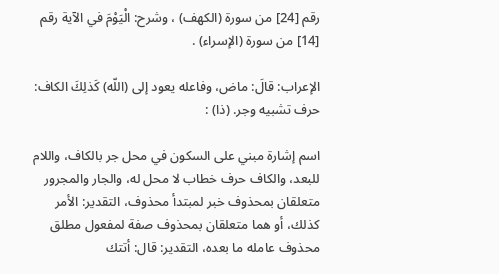رقم [24] من سورة (الكهف) ، وشرح: الْيَوْمَ في الآية رقم [14] من سورة (الإسراء) .

الإعراب: قالَ: ماض، وفاعله يعود إلى (اللّه) كَذلِكَ الكاف: حرف تشبيه وجر. (ذا) :

اسم إشارة مبني على السكون في محل جر بالكاف، واللام للبعد، والكاف حرف خطاب لا محل له، والجار والمجرور متعلقان بمحذوف خبر لمبتدأ محذوف، التقدير: الأمر كذلك، أو هما متعلقان بمحذوف صفة لمفعول مطلق محذوف عامله ما بعده، التقدير: قال: أتتك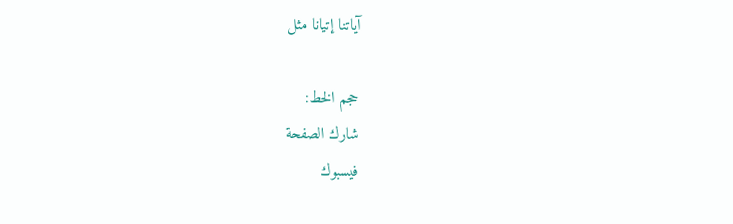آياتنا إتيانا مثل

حجم الخط:
شارك الصفحة
فيسبوك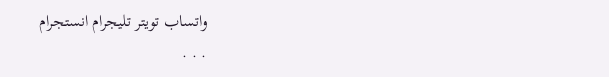واتساب تويتر تليجرام انستجرام
. . .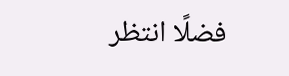فضلًا انتظر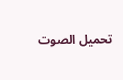تحميل الصوت